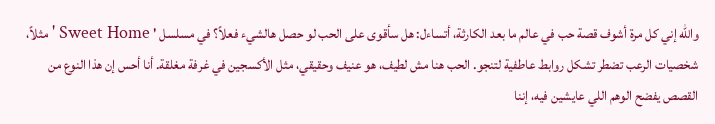والله إني كل مرة أشوف قصة حب في عالم ما بعد الكارثة، أتساءل: هل سأقوى على الحب لو حصل هالشيء فعلاً؟ في مسلسل ' Sweet Home ' مثلاً، شخصيات الرعب تضطر تشكل روابط عاطفية لتنجو. الحب هنا مش لطيف، هو عنيف وحقيقي، مثل الأكسجين في غرفة مغلقة. أنا أحس إن هذا النوع من القصص يفضح الوهم اللي عايشين فيه، إننا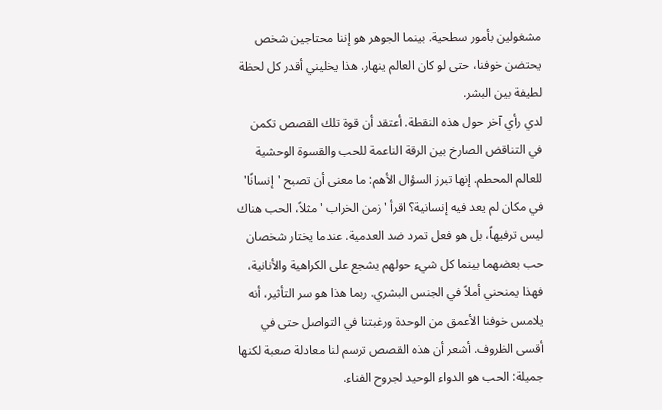مشغولين بأمور سطحية. بينما الجوهر هو إننا محتاجين شخص يحتضن خوفنا، حتى لو كان العالم ينهار. هذا يخليني أقدر كل لحظة لطيفة بين البشر.
لدي رأي آخر حول هذه النقطة. أعتقد أن قوة تلك القصص تكمن في التناقض الصارخ بين الرقة الناعمة للحب والقسوة الوحشية للعالم المحطم. إنها تبرز السؤال الأهم: ما معنى أن تصبح 'إنسانًا' في مكان لم يعد فيه إنسانية؟ اقرأ ' زمن الخراب ' مثلاً، الحب هناك ليس ترفيهاً، بل هو فعل تمرد ضد العدمية. عندما يختار شخصان حب بعضهما بينما كل شيء حولهم يشجع على الكراهية والأنانية، فهذا يمنحني أملاً في الجنس البشري. ربما هذا هو سر التأثير، أنه يلامس خوفنا الأعمق من الوحدة ورغبتنا في التواصل حتى في أقسى الظروف. أشعر أن هذه القصص ترسم لنا معادلة صعبة لكنها جميلة: الحب هو الدواء الوحيد لجروح الفناء.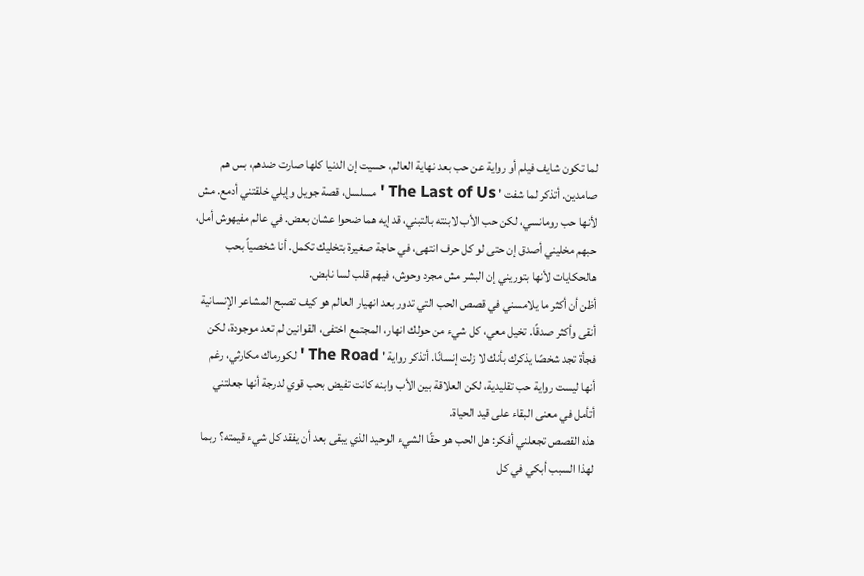لما تكون شايف فيلم أو رواية عن حب بعد نهاية العالم، حسيت إن الدنيا كلها صارت ضدهم، بس هم صامدين. أتذكر لما شفت ' The Last of Us ' مسلسل، قصة جويل وإيلي خلقتني أدمع. مش لأنها حب رومانسي، لكن حب الأب لابنته بالتبني، قد إيه هما ضحوا عشان بعض. في عالم مفيهوش أمل، حبهم مخليني أصدق إن حتى لو كل حرف انتهى، في حاجة صغيرة بتخليك تكمل. أنا شخصياً بحب هالحكايات لأنها بتوريني إن البشر مش مجرد وحوش، فيهم قلب لسا نابض.
أظن أن أكثر ما يلامسني في قصص الحب التي تدور بعد انهيار العالم هو كيف تصبح المشاعر الإنسانية أنقى وأكثر صدقًا. تخيل معي، كل شيء من حولك انهار، المجتمع اختفى، القوانين لم تعد موجودة، لكن فجأة تجد شخصًا يذكرك بأنك لا زلت إنسانًا. أتذكر رواية ' The Road ' لكورماك مكارثي، رغم أنها ليست رواية حب تقليدية، لكن العلاقة بين الأب وابنه كانت تفيض بحب قوي لدرجة أنها جعلتني أتأمل في معنى البقاء على قيد الحياة.
هذه القصص تجعلني أفكر: هل الحب هو حقًا الشيء الوحيد الذي يبقى بعد أن يفقد كل شيء قيمته؟ ربما لهذا السبب أبكي في كل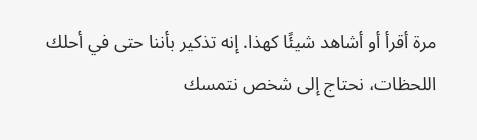مرة أقرأ أو أشاهد شيئًا كهذا. إنه تذكير بأننا حتى في أحلك اللحظات، نحتاج إلى شخص نتمسك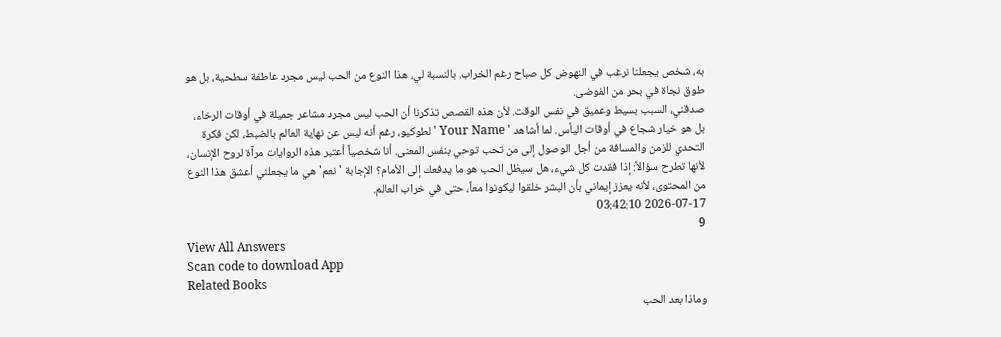به، شخص يجعلنا نرغب في النهوض كل صباح رغم الخراب. بالنسبة لي، هذا النوع من الحب ليس مجرد عاطفة سطحية، بل هو طوق نجاة في بحر من الفوضى.
صدقني، السبب بسيط وعميق في نفس الوقت. لأن هذه القصص تذكرنا أن الحب ليس مجرد مشاعر جميلة في أوقات الرخاء، بل هو خيار شجاع في أوقات اليأس. لما أشاهد ' Your Name ' لطوكيو، رغم أنه ليس عن نهاية العالم بالضبط، لكن فكرة التحدي للزمن والمسافة من أجل الوصول إلى من تحب توحي بنفس المعنى. أنا شخصياً أعتبر هذه الروايات مرآة لروح الإنسان، لأنها تطرح سؤالاً: إذا فقدت كل شيء، هل سيظل الحب هو ما يدفعك إلى الأمام؟ الإجابة 'نعم' هي ما يجعلني أعشق هذا النوع من المحتوى، لأنه يعزز إيماني بأن البشر خلقوا ليكونوا معاً، حتى في خراب العالم.
2026-07-17 03:42:10
9
View All Answers
Scan code to download App
Related Books
وماذا بعد الحب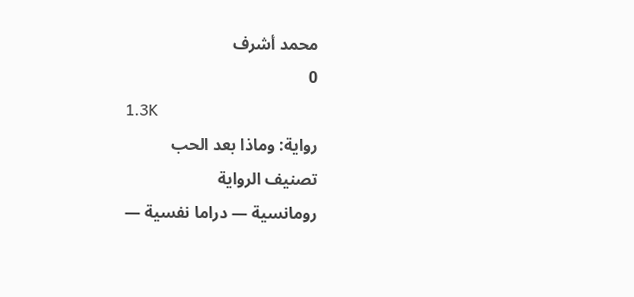محمد أشرف
0
1.3K
رواية: وماذا بعد الحب
تصنيف الرواية
رومانسية — دراما نفسية —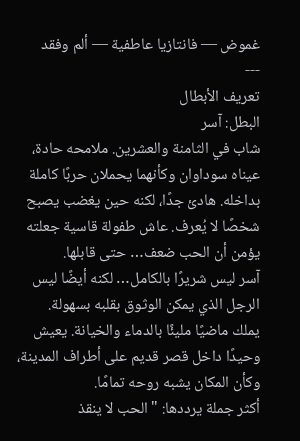غموض — فانتازيا عاطفية — ألم وفقد
---
تعريف الأبطال
البطل: آسر
شاب في الثامنة والعشرين. ملامحه حادة، عيناه سوداوان وكأنهما يحملان حربًا كاملة بداخله. هادئ جدًا، لكنه حين يغضب يصبح شخصًا لا يُعرف. عاش طفولة قاسية جعلته يؤمن أن الحب ضعف… حتى قابلها.
آسر ليس شريرًا بالكامل… لكنه أيضًا ليس الرجل الذي يمكن الوثوق بقلبه بسهولة.
يملك ماضيًا مليئًا بالدماء والخيانة. يعيش وحيدًا داخل قصر قديم على أطراف المدينة، وكأن المكان يشبه روحه تمامًا.
أكثر جملة يرددها: "الحب لا ينقذ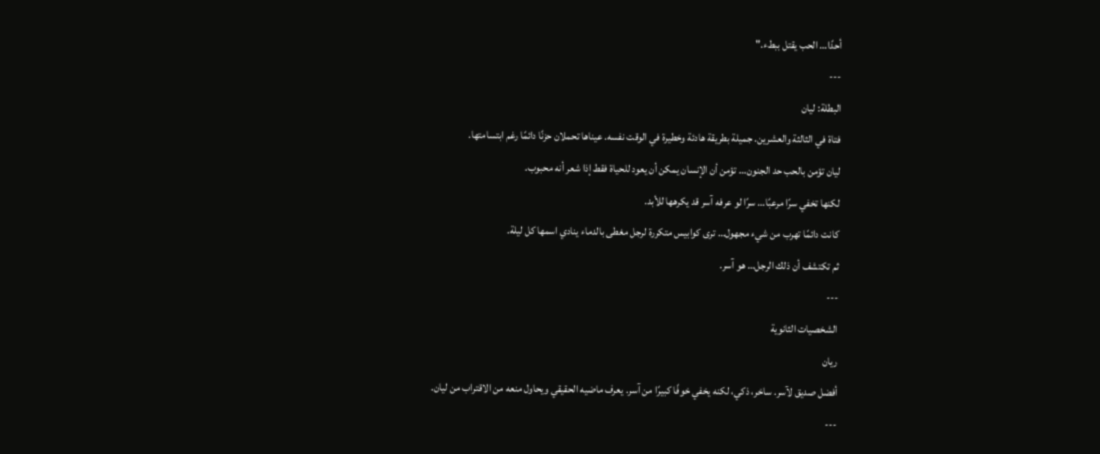أحدًا… الحب يقتل ببطء."
---
البطلة: ليان
فتاة في الثالثة والعشرين. جميلة بطريقة هادئة وخطيرة في الوقت نفسه. عيناها تحملان حزنًا دائمًا رغم ابتسامتها.
ليان تؤمن بالحب حد الجنون… تؤمن أن الإنسان يمكن أن يعود للحياة فقط إذا شعر أنه محبوب.
لكنها تخفي سرًا مرعبًا… سرًا لو عرفه آسر قد يكرهها للأبد.
كانت دائمًا تهرب من شيء مجهول… ترى كوابيس متكررة لرجل مغطى بالدماء ينادي اسمها كل ليلة.
ثم تكتشف أن ذلك الرجل… هو آسر.
---
الشخصيات الثانوية
ريان
أفضل صديق لآسر. ساخر، ذكي، لكنه يخفي خوفًا كبيرًا من آسر. يعرف ماضيه الحقيقي ويحاول منعه من الاقتراب من ليان.
---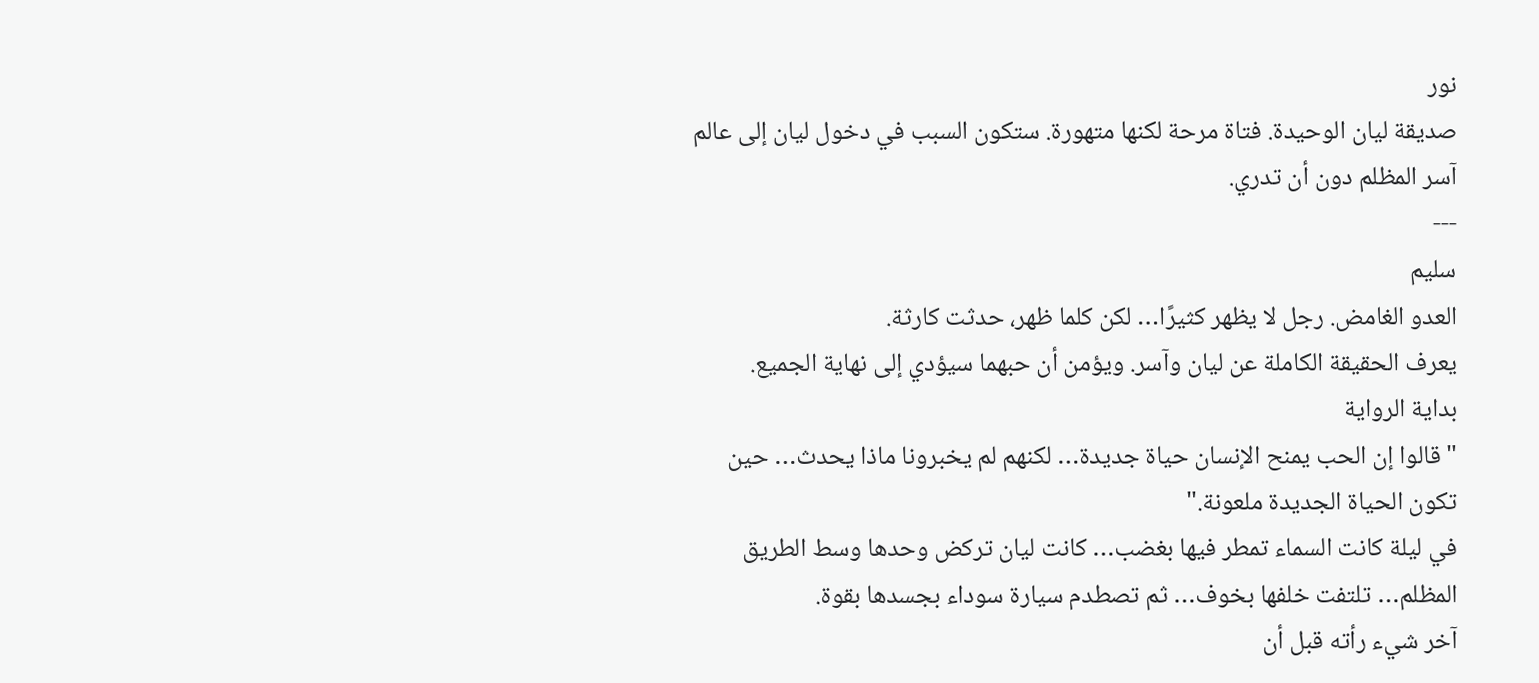نور
صديقة ليان الوحيدة. فتاة مرحة لكنها متهورة. ستكون السبب في دخول ليان إلى عالم آسر المظلم دون أن تدري.
---
سليم
العدو الغامض. رجل لا يظهر كثيرًا… لكن كلما ظهر، حدثت كارثة.
يعرف الحقيقة الكاملة عن ليان وآسر. ويؤمن أن حبهما سيؤدي إلى نهاية الجميع.
بداية الرواية
"قالوا إن الحب يمنح الإنسان حياة جديدة… لكنهم لم يخبرونا ماذا يحدث… حين تكون الحياة الجديدة ملعونة."
في ليلة كانت السماء تمطر فيها بغضب… كانت ليان تركض وحدها وسط الطريق المظلم… تلتفت خلفها بخوف… ثم تصطدم سيارة سوداء بجسدها بقوة.
آخر شيء رأته قبل أن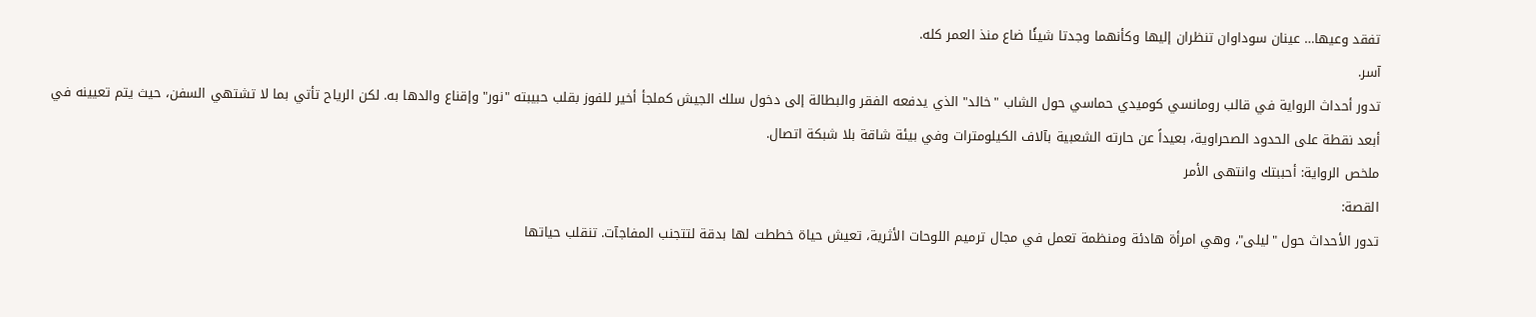تفقد وعيها… عينان سوداوان تنظران إليها وكأنهما وجدتا شيئًا ضاع منذ العمر كله.
آسر.
تدور أحداث الرواية في قالب رومانسي كوميدي حماسي حول الشاب "خالد" الذي يدفعه الفقر والبطالة إلى دخول سلك الجيش كملجأ أخير للفوز بقلب حبيبته "نور" وإقناع والدها به. لكن الرياح تأتي بما لا تشتهي السفن، حيث يتم تعيينه في أبعد نقطة على الحدود الصحراوية، بعيداً عن حارته الشعبية بآلاف الكيلومترات وفي بيئة شاقة بلا شبكة اتصال.
ملخص الرواية: أحببتك وانتهى الأمر
القصة:
تدور الأحداث حول "ليلى"، وهي امرأة هادئة ومنظمة تعمل في مجال ترميم اللوحات الأثرية، تعيش حياة خططت لها بدقة لتتجنب المفاجآت. تنقلب حياتها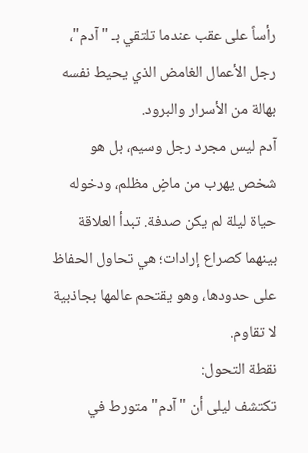رأساً على عقب عندما تلتقي بـ "آدم"، رجل الأعمال الغامض الذي يحيط نفسه بهالة من الأسرار والبرود.
آدم ليس مجرد رجل وسيم، بل هو شخص يهرب من ماضٍ مظلم، ودخوله حياة ليلة لم يكن صدفة. تبدأ العلاقة بينهما كصراع إرادات؛ هي تحاول الحفاظ على حدودها، وهو يقتحم عالمها بجاذبية لا تقاوم.
نقطة التحول:
تكتشف ليلى أن "آدم" متورط في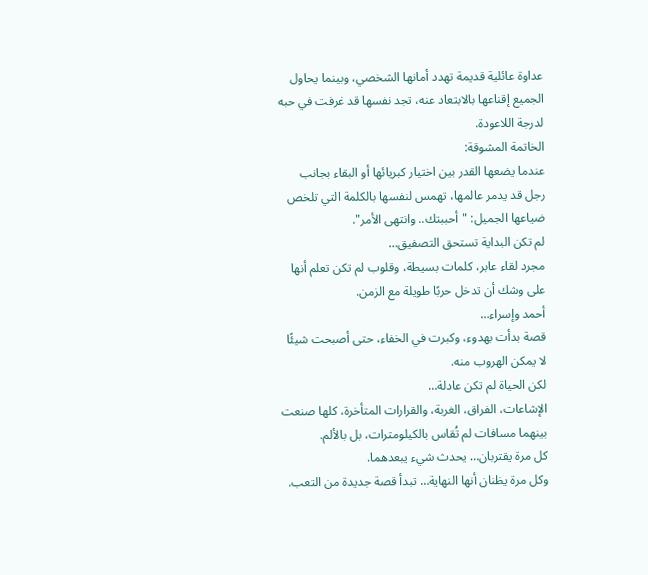عداوة عائلية قديمة تهدد أمانها الشخصي، وبينما يحاول الجميع إقناعها بالابتعاد عنه، تجد نفسها قد غرفت في حبه لدرجة اللاعودة.
الخاتمة المشوقة:
عندما يضعها القدر بين اختيار كبريائها أو البقاء بجانب رجل قد يدمر عالمها، تهمس لنفسها بالكلمة التي تلخص ضياعها الجميل: "أحببتك.. وانتهى الأمر".
لم تكن البداية تستحق التصفيق…
مجرد لقاء عابر، كلمات بسيطة، وقلوب لم تكن تعلم أنها على وشك أن تدخل حربًا طويلة مع الزمن.
أحمد وإسراء…
قصة بدأت بهدوء، وكبرت في الخفاء، حتى أصبحت شيئًا لا يمكن الهروب منه.
لكن الحياة لم تكن عادلة…
الإشاعات، الفراق، الغربة، والقرارات المتأخرة، كلها صنعت بينهما مسافات لم تُقاس بالكيلومترات، بل بالألم.
كل مرة يقتربان… يحدث شيء يبعدهما.
وكل مرة يظنان أنها النهاية… تبدأ قصة جديدة من التعب.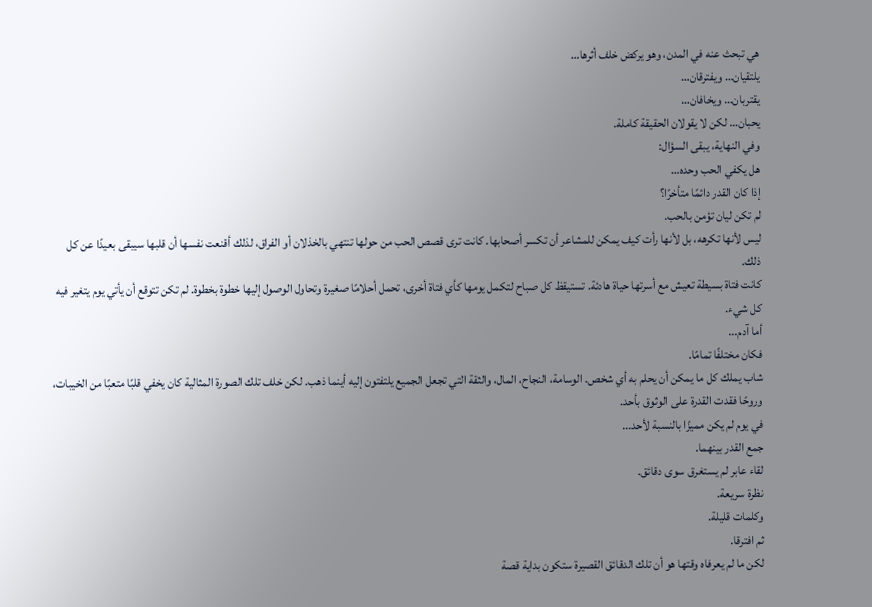هي تبحث عنه في المدن، وهو يركض خلف أثرها…
يلتقيان… ويفترقان…
يقتربان… ويخافان…
يحبان… لكن لا يقولان الحقيقة كاملة.
وفي النهاية، يبقى السؤال:
هل يكفي الحب وحده…
إذا كان القدر دائمًا متأخرًا؟
لم تكن ليان تؤمن بالحب.
ليس لأنها تكرهه، بل لأنها رأت كيف يمكن للمشاعر أن تكسر أصحابها. كانت ترى قصص الحب من حولها تنتهي بالخذلان أو الفراق، لذلك أقنعت نفسها أن قلبها سيبقى بعيدًا عن كل ذلك.
كانت فتاة بسيطة تعيش مع أسرتها حياة هادئة. تستيقظ كل صباح لتكمل يومها كأي فتاة أخرى، تحمل أحلامًا صغيرة وتحاول الوصول إليها خطوة بخطوة. لم تكن تتوقع أن يأتي يوم يتغير فيه كل شيء.
أما آدم...
فكان مختلفًا تمامًا.
شاب يملك كل ما يمكن أن يحلم به أي شخص. الوسامة، النجاح، المال، والثقة التي تجعل الجميع يلتفتون إليه أينما ذهب. لكن خلف تلك الصورة المثالية كان يخفي قلبًا متعبًا من الخيبات، وروحًا فقدت القدرة على الوثوق بأحد.
في يوم لم يكن مميزًا بالنسبة لأحد...
جمع القدر بينهما.
لقاء عابر لم يستغرق سوى دقائق.
نظرة سريعة.
وكلمات قليلة.
ثم افترقا.
لكن ما لم يعرفاه وقتها هو أن تلك الدقائق القصيرة ستكون بداية قصة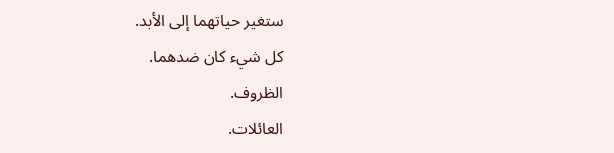ستغير حياتهما إلى الأبد.
كل شيء كان ضدهما.
الظروف.
العائلات.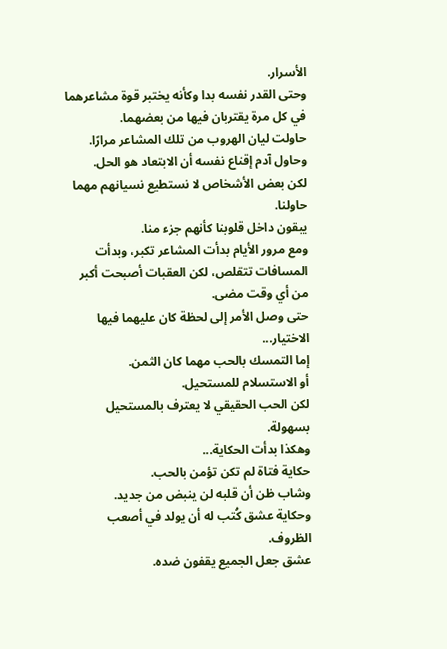الأسرار.
وحتى القدر نفسه بدا وكأنه يختبر قوة مشاعرهما في كل مرة يقتربان فيها من بعضهما.
حاولت ليان الهروب من تلك المشاعر مرارًا.
وحاول آدم إقناع نفسه أن الابتعاد هو الحل.
لكن بعض الأشخاص لا نستطيع نسيانهم مهما حاولنا.
يبقون داخل قلوبنا كأنهم جزء منا.
ومع مرور الأيام بدأت المشاعر تكبر، وبدأت المسافات تتقلص، لكن العقبات أصبحت أكبر من أي وقت مضى.
حتى وصل الأمر إلى لحظة كان عليهما فيها الاختيار...
إما التمسك بالحب مهما كان الثمن.
أو الاستسلام للمستحيل.
لكن الحب الحقيقي لا يعترف بالمستحيل بسهولة.
وهكذا بدأت الحكاية...
حكاية فتاة لم تكن تؤمن بالحب.
وشاب ظن أن قلبه لن ينبض من جديد.
وحكاية عشق كُتب له أن يولد في أصعب الظروف.
عشق جعل الجميع يقفون ضده.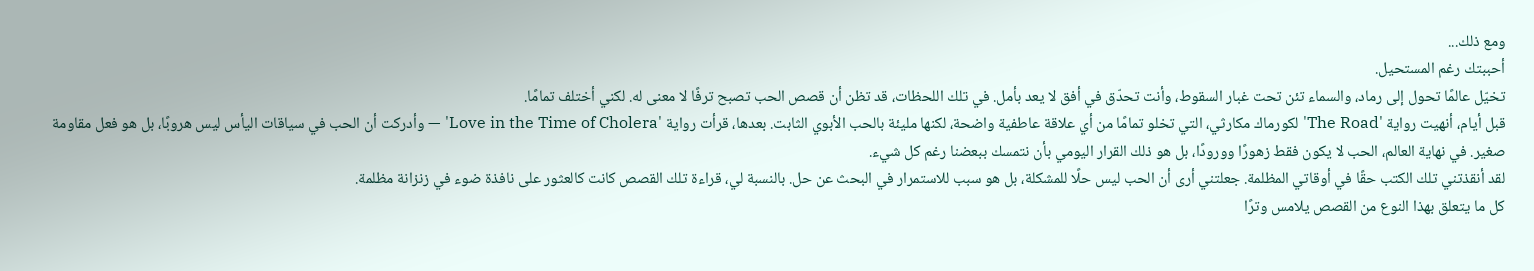ومع ذلك...
أحببتك رغم المستحيل.
تخيّل عالمًا تحول إلى رماد، والسماء تئن تحت غبار السقوط، وأنت تحدّق في أفق لا يعد بأمل. في تلك اللحظات، قد تظن أن قصص الحب تصبح ترفًا لا معنى له. لكني أختلف تمامًا.
قبل أيام، أنهيت رواية 'The Road' لكورماك مكارثي، التي تخلو تمامًا من أي علاقة عاطفية واضحة، لكنها مليئة بالحب الأبوي الثابت. بعدها، قرأت رواية 'Love in the Time of Cholera' — وأدركت أن الحب في سياقات اليأس ليس هروبًا، بل هو فعل مقاومة صغير. في نهاية العالم، الحب لا يكون فقط زهورًا وورودًا، بل هو ذلك القرار اليومي بأن نتمسك ببعضنا رغم كل شيء.
لقد أنقذتني تلك الكتب حقًا في أوقاتي المظلمة. جعلتني أرى أن الحب ليس حلًا للمشكلة، بل هو سبب للاستمرار في البحث عن حل. بالنسبة لي، قراءة تلك القصص كانت كالعثور على نافذة ضوء في زنزانة مظلمة.
كل ما يتعلق بهذا النوع من القصص يلامس وترًا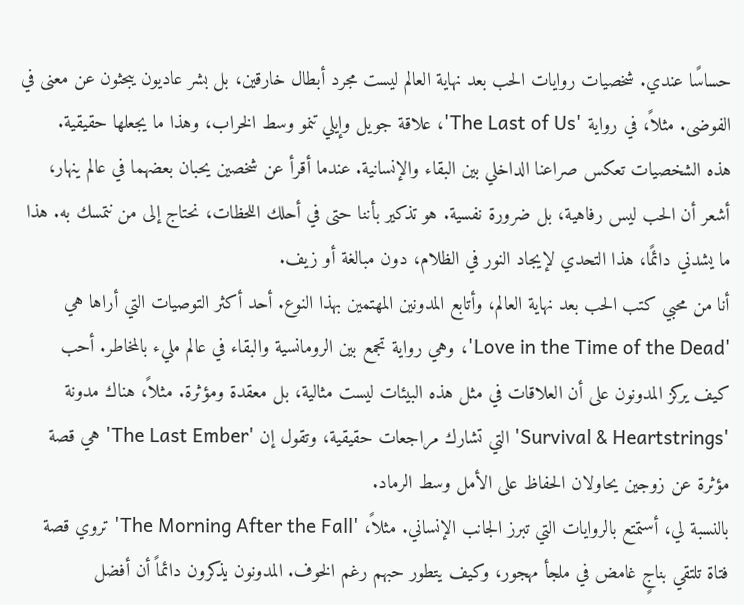حساسًا عندي. شخصيات روايات الحب بعد نهاية العالم ليست مجرد أبطال خارقين، بل بشر عاديون يبحثون عن معنى في الفوضى. مثلاً، في رواية 'The Last of Us'، علاقة جويل وإيلي تنمو وسط الخراب، وهذا ما يجعلها حقيقية.
هذه الشخصيات تعكس صراعنا الداخلي بين البقاء والإنسانية. عندما أقرأ عن شخصين يحبان بعضهما في عالم ينهار، أشعر أن الحب ليس رفاهية، بل ضرورة نفسية. هو تذكير بأننا حتى في أحلك اللحظات، نحتاج إلى من نتمسك به. هذا ما يشدني دائمًا، هذا التحدي لإيجاد النور في الظلام، دون مبالغة أو زيف.
أنا من محبي كتب الحب بعد نهاية العالم، وأتابع المدونين المهتمين بهذا النوع. أحد أكثر التوصيات التي أراها هي 'Love in the Time of the Dead'، وهي رواية تجمع بين الرومانسية والبقاء في عالم مليء بالمخاطر. أحب كيف يركز المدونون على أن العلاقات في مثل هذه البيئات ليست مثالية، بل معقدة ومؤثرة. مثلاً، هناك مدونة 'Survival & Heartstrings' التي تشارك مراجعات حقيقية، وتقول إن 'The Last Ember' هي قصة مؤثرة عن زوجين يحاولان الحفاظ على الأمل وسط الرماد.
بالنسبة لي، أستمتع بالروايات التي تبرز الجانب الإنساني. مثلاً، 'The Morning After the Fall' تروي قصة فتاة تلتقي بناجٍ غامض في ملجأ مهجور، وكيف يتطور حبهم رغم الخوف. المدونون يذكرون دائماً أن أفضل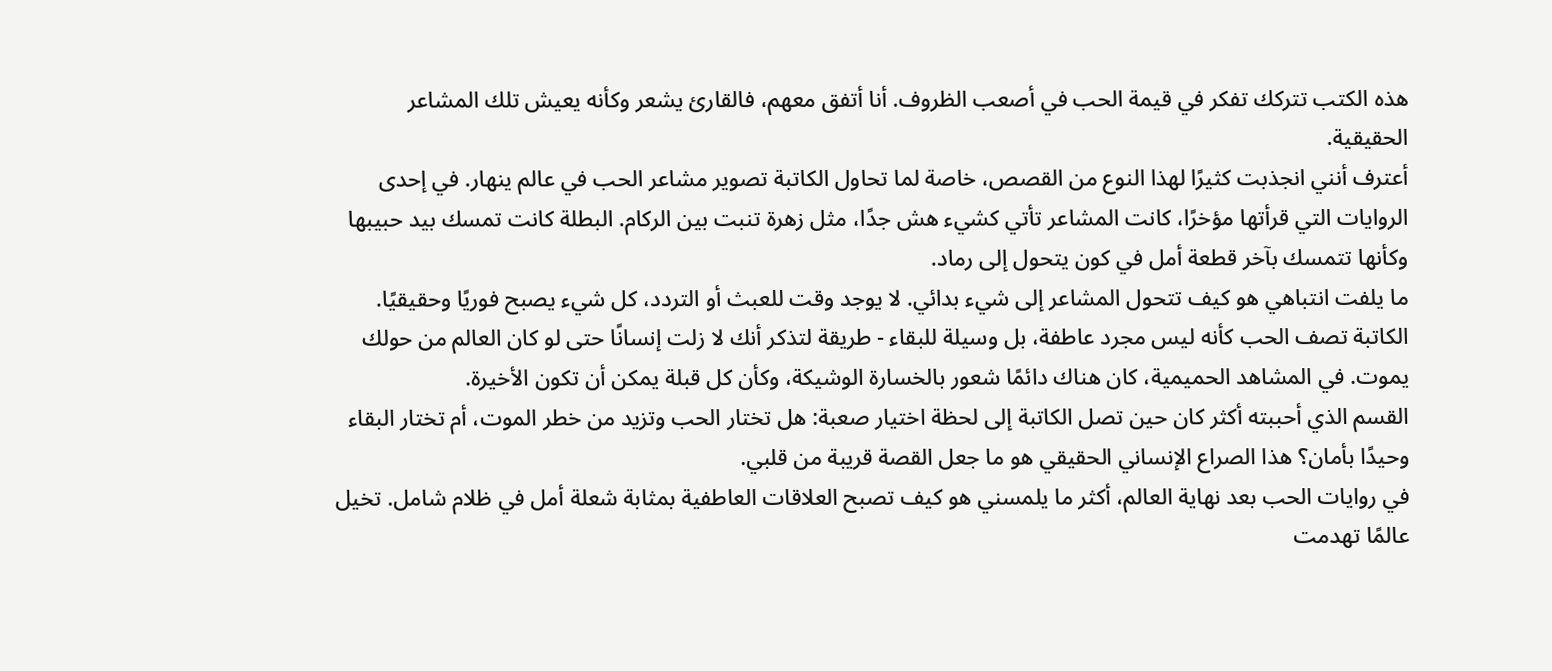هذه الكتب تتركك تفكر في قيمة الحب في أصعب الظروف. أنا أتفق معهم، فالقارئ يشعر وكأنه يعيش تلك المشاعر الحقيقية.
أعترف أنني انجذبت كثيرًا لهذا النوع من القصص، خاصة لما تحاول الكاتبة تصوير مشاعر الحب في عالم ينهار. في إحدى الروايات التي قرأتها مؤخرًا، كانت المشاعر تأتي كشيء هش جدًا، مثل زهرة تنبت بين الركام. البطلة كانت تمسك بيد حبيبها وكأنها تتمسك بآخر قطعة أمل في كون يتحول إلى رماد.
ما يلفت انتباهي هو كيف تتحول المشاعر إلى شيء بدائي. لا يوجد وقت للعبث أو التردد، كل شيء يصبح فوريًا وحقيقيًا. الكاتبة تصف الحب كأنه ليس مجرد عاطفة، بل وسيلة للبقاء - طريقة لتذكر أنك لا زلت إنسانًا حتى لو كان العالم من حولك يموت. في المشاهد الحميمية، كان هناك دائمًا شعور بالخسارة الوشيكة، وكأن كل قبلة يمكن أن تكون الأخيرة.
القسم الذي أحببته أكثر كان حين تصل الكاتبة إلى لحظة اختيار صعبة: هل تختار الحب وتزيد من خطر الموت، أم تختار البقاء وحيدًا بأمان؟ هذا الصراع الإنساني الحقيقي هو ما جعل القصة قريبة من قلبي.
في روايات الحب بعد نهاية العالم، أكثر ما يلمسني هو كيف تصبح العلاقات العاطفية بمثابة شعلة أمل في ظلام شامل. تخيل عالمًا تهدمت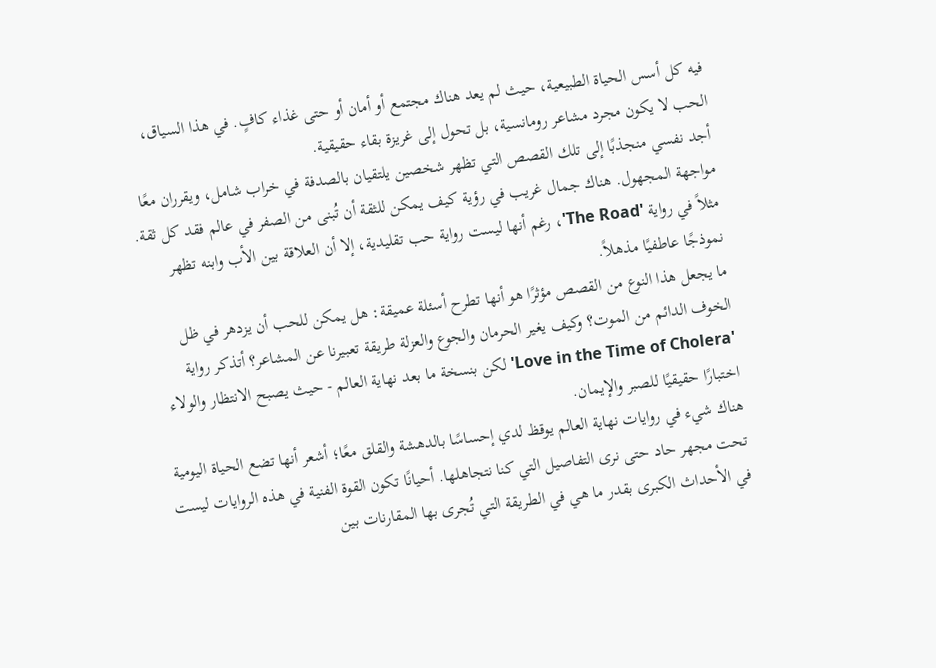فيه كل أسس الحياة الطبيعية، حيث لم يعد هناك مجتمع أو أمان أو حتى غذاء كافٍ. في هذا السياق، الحب لا يكون مجرد مشاعر رومانسية، بل تحول إلى غريزة بقاء حقيقية.
أجد نفسي منجذبًا إلى تلك القصص التي تظهر شخصين يلتقيان بالصدفة في خراب شامل، ويقرران معًا مواجهة المجهول. هناك جمال غريب في رؤية كيف يمكن للثقة أن تُبنى من الصفر في عالم فقد كل ثقة. مثلاً في رواية 'The Road'، رغم أنها ليست رواية حب تقليدية، إلا أن العلاقة بين الأب وابنه تظهر نموذجًا عاطفيًا مذهلاً.
ما يجعل هذا النوع من القصص مؤثرًا هو أنها تطرح أسئلة عميقة: هل يمكن للحب أن يزدهر في ظل الخوف الدائم من الموت؟ وكيف يغير الحرمان والجوع والعزلة طريقة تعبيرنا عن المشاعر؟ أتذكر رواية 'Love in the Time of Cholera' لكن بنسخة ما بعد نهاية العالم - حيث يصبح الانتظار والولاء اختبارًا حقيقيًا للصبر والإيمان.
هناك شيء في روايات نهاية العالم يوقظ لدي إحساسًا بالدهشة والقلق معًا؛ أشعر أنها تضع الحياة اليومية تحت مجهر حاد حتى نرى التفاصيل التي كنا نتجاهلها. أحيانًا تكون القوة الفنية في هذه الروايات ليست في الأحداث الكبرى بقدر ما هي في الطريقة التي تُجرى بها المقارنات بين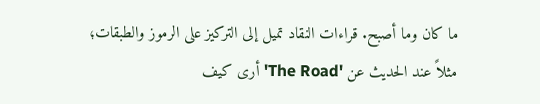ما كان وما أصبح. قراءات النقاد تميل إلى التركيز على الرموز والطبقات؛ مثلاً عند الحديث عن 'The Road' أرى كيف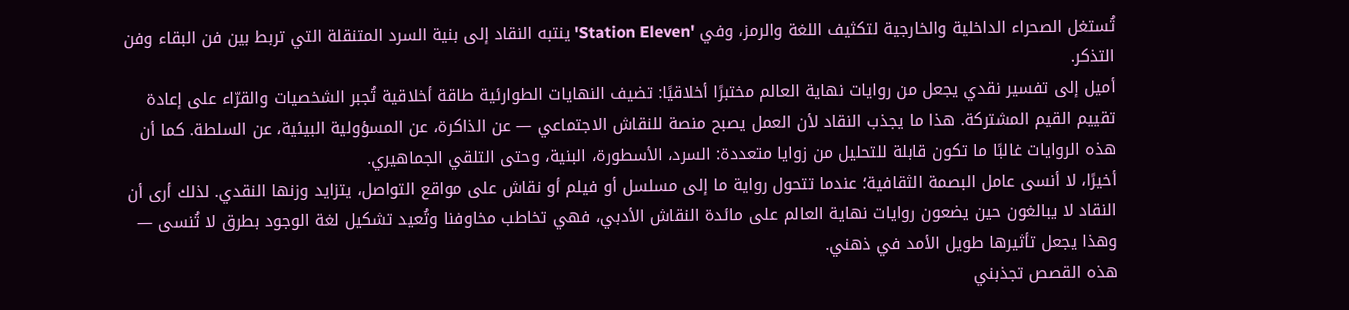تُستغل الصحراء الداخلية والخارجية لتكثيف اللغة والرمز، وفي 'Station Eleven' ينتبه النقاد إلى بنية السرد المتنقلة التي تربط بين فن البقاء وفن التذكر.
أميل إلى تفسير نقدي يجعل من روايات نهاية العالم مختبرًا أخلاقيًا: تضيف النهايات الطوارئية طاقة أخلاقية تُجبر الشخصيات والقرّاء على إعادة تقييم القيم المشتركة. هذا ما يجذب النقاد لأن العمل يصبح منصة للنقاش الاجتماعي — عن الذاكرة، عن المسؤولية البيئية، عن السلطة. كما أن هذه الروايات غالبًا ما تكون قابلة للتحليل من زوايا متعددة: السرد، الأسطورة، البنية، وحتى التلقي الجماهيري.
أخيرًا، لا أنسى عامل البصمة الثقافية؛ عندما تتحول رواية ما إلى مسلسل أو فيلم أو نقاش على مواقع التواصل، يتزايد وزنها النقدي. لذلك أرى أن النقاد لا يبالغون حين يضعون روايات نهاية العالم على مائدة النقاش الأدبي، فهي تخاطب مخاوفنا وتُعيد تشكيل لغة الوجود بطرق لا تُنسى — وهذا يجعل تأثيرها طويل الأمد في ذهني.
هذه القصص تجذبني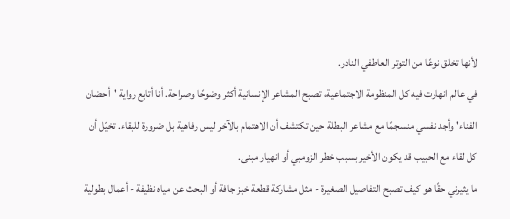لأنها تخلق نوعًا من التوتر العاطفي النادر.
في عالم انهارت فيه كل المنظومة الاجتماعية، تصبح المشاعر الإنسانية أكثر وضوحًا وصراحة. أنا أتابع رواية 'أحضان الفناء' وأجد نفسي منسجمًا مع مشاعر البطلة حين تكتشف أن الاهتمام بالآخر ليس رفاهية بل ضرورة للبقاء. تخيّل أن كل لقاء مع الحبيب قد يكون الأخير بسبب خطر الزومبي أو انهيار مبنى.
ما يثيرني حقًا هو كيف تصبح التفاصيل الصغيرة - مثل مشاركة قطعة خبز جافة أو البحث عن مياه نظيفة - أعمال بطولية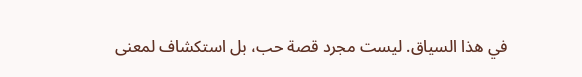في هذا السياق. ليست مجرد قصة حب، بل استكشاف لمعنى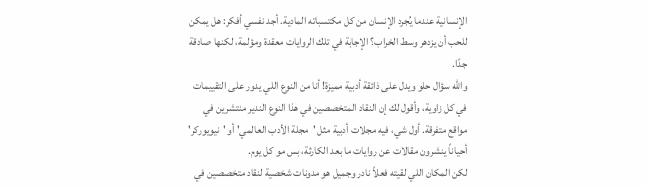الإنسانية عندما يُجرد الإنسان من كل مكتسباته المادية. أجد نفسي أفكر: هل يمكن للحب أن يزدهر وسط الخراب؟ الإجابة في تلك الروايات معقدة ومؤلمة، لكنها صادقة جدًا.
والله سؤال حلو ويدل على ذائقة أدبية مميزة! أنا من النوع اللي يدور على التقييمات في كل زاوية، وأقول لك إن النقاد المتخصصين في هذا النوع الندير منتشرين في مواقع متفرقة. أول شي، فيه مجلات أدبية مثل 'مجلة الأدب العالمي' أو 'نيويوركر' أحياناً ينشرون مقالات عن روايات ما بعد الكارثة، بس مو كل يوم.
لكن المكان اللي لقيته فعلاً نادر وجميل هو مدونات شخصية لنقاد متخصصين في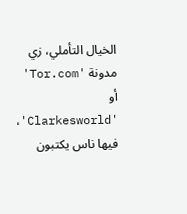الخيال التأملي، زي مدونة 'Tor.com' أو 'Clarkesworld'، فيها ناس يكتبون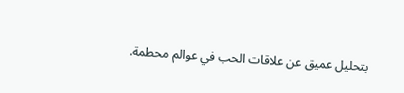بتحليل عميق عن علاقات الحب في عوالم محطمة.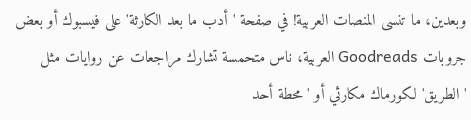وبعدين، ما تنسى المنصات العربية! في صفحة 'أدب ما بعد الكارثة' على فيسبوك أو بعض جروبات Goodreads العربية، ناس متحمسة تشارك مراجعات عن روايات مثل 'الطريق' لكورماك مكارثي أو 'محطة أحد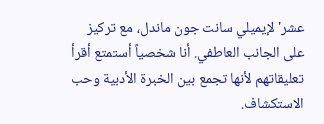عشر' لإيميلي سانت جون ماندل، مع تركيز على الجانب العاطفي. أنا شخصياً أستمتع أقرأ تعليقاتهم لأنها تجمع بين الخبرة الأدبية وحب الاستكشاف.